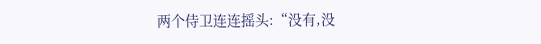两个侍卫连连摇头:“没有,没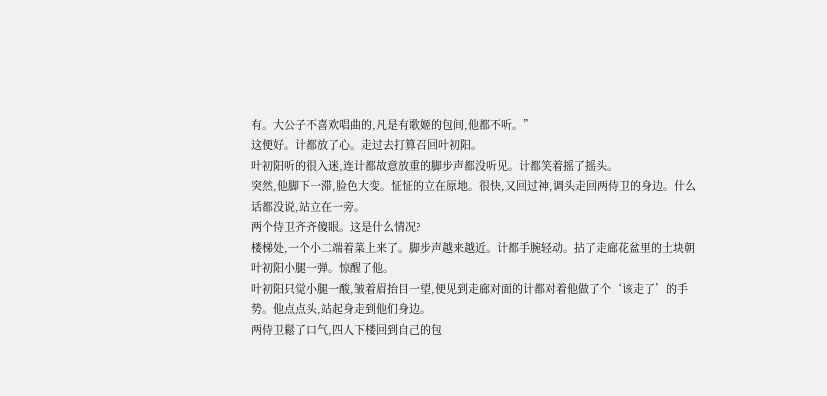有。大公子不喜欢唱曲的,凡是有歌姬的包间,他都不听。”
这便好。计都放了心。走过去打算召回叶初阳。
叶初阳听的很入迷,连计都故意放重的脚步声都没听见。计都笑着摇了摇头。
突然,他脚下一滞,脸色大变。怔怔的立在原地。很快,又回过神,调头走回两侍卫的身边。什么话都没说,站立在一旁。
两个侍卫齐齐傻眼。这是什么情况?
楼梯处,一个小二端着菜上来了。脚步声越来越近。计都手腕轻动。拈了走廊花盆里的土块朝叶初阳小腿一弹。惊醒了他。
叶初阳只觉小腿一酸,皱着眉抬目一望,便见到走廊对面的计都对着他做了个‘该走了’的手势。他点点头,站起身走到他们身边。
两侍卫鬆了口气,四人下楼回到自己的包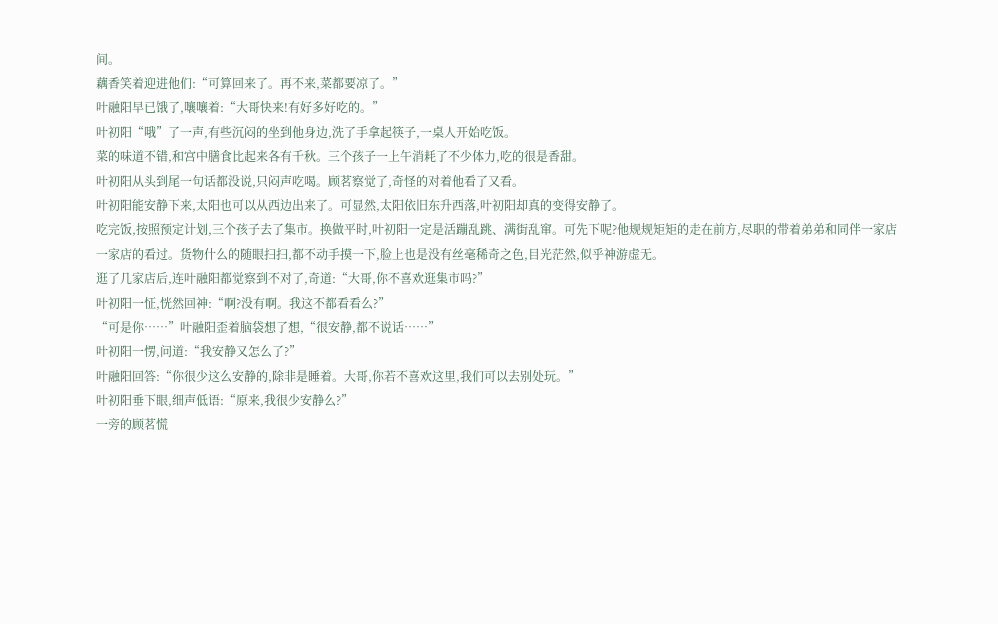间。
藕香笑着迎进他们:“可算回来了。再不来,菜都要凉了。”
叶融阳早已饿了,嚷嚷着:“大哥快来!有好多好吃的。”
叶初阳“哦”了一声,有些沉闷的坐到他身边,洗了手拿起筷子,一桌人开始吃饭。
菜的味道不错,和宫中膳食比起来各有千秋。三个孩子一上午消耗了不少体力,吃的很是香甜。
叶初阳从头到尾一句话都没说,只闷声吃喝。顾茗察觉了,奇怪的对着他看了又看。
叶初阳能安静下来,太阳也可以从西边出来了。可显然,太阳依旧东升西落,叶初阳却真的变得安静了。
吃完饭,按照预定计划,三个孩子去了集市。换做平时,叶初阳一定是活蹦乱跳、满街乱窜。可先下呢?他规规矩矩的走在前方,尽职的带着弟弟和同伴一家店一家店的看过。货物什么的随眼扫扫,都不动手摸一下,脸上也是没有丝毫稀奇之色,目光茫然,似乎神游虚无。
逛了几家店后,连叶融阳都觉察到不对了,奇道:“大哥,你不喜欢逛集市吗?”
叶初阳一怔,恍然回神:“啊?没有啊。我这不都看看么?”
“可是你……”叶融阳歪着脑袋想了想,“很安静,都不说话……”
叶初阳一愣,问道:“我安静又怎么了?”
叶融阳回答:“你很少这么安静的,除非是睡着。大哥,你若不喜欢这里,我们可以去别处玩。”
叶初阳垂下眼,细声低语:“原来,我很少安静么?”
一旁的顾茗慌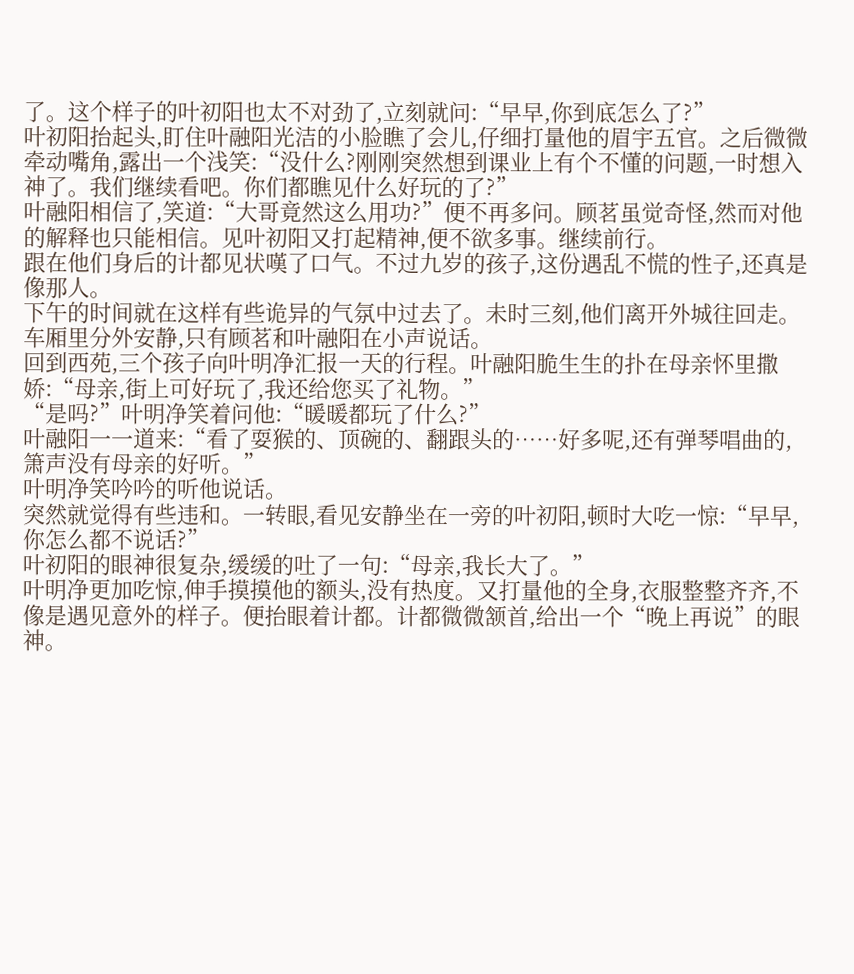了。这个样子的叶初阳也太不对劲了,立刻就问:“早早,你到底怎么了?”
叶初阳抬起头,盯住叶融阳光洁的小脸瞧了会儿,仔细打量他的眉宇五官。之后微微牵动嘴角,露出一个浅笑:“没什么?刚刚突然想到课业上有个不懂的问题,一时想入神了。我们继续看吧。你们都瞧见什么好玩的了?”
叶融阳相信了,笑道:“大哥竟然这么用功?”便不再多问。顾茗虽觉奇怪,然而对他的解释也只能相信。见叶初阳又打起精神,便不欲多事。继续前行。
跟在他们身后的计都见状嘆了口气。不过九岁的孩子,这份遇乱不慌的性子,还真是像那人。
下午的时间就在这样有些诡异的气氛中过去了。未时三刻,他们离开外城往回走。车厢里分外安静,只有顾茗和叶融阳在小声说话。
回到西苑,三个孩子向叶明净汇报一天的行程。叶融阳脆生生的扑在母亲怀里撒娇:“母亲,街上可好玩了,我还给您买了礼物。”
“是吗?”叶明净笑着问他:“暖暖都玩了什么?”
叶融阳一一道来:“看了耍猴的、顶碗的、翻跟头的……好多呢,还有弹琴唱曲的,箫声没有母亲的好听。”
叶明净笑吟吟的听他说话。
突然就觉得有些违和。一转眼,看见安静坐在一旁的叶初阳,顿时大吃一惊:“早早,你怎么都不说话?”
叶初阳的眼神很复杂,缓缓的吐了一句:“母亲,我长大了。”
叶明净更加吃惊,伸手摸摸他的额头,没有热度。又打量他的全身,衣服整整齐齐,不像是遇见意外的样子。便抬眼着计都。计都微微颔首,给出一个“晚上再说”的眼神。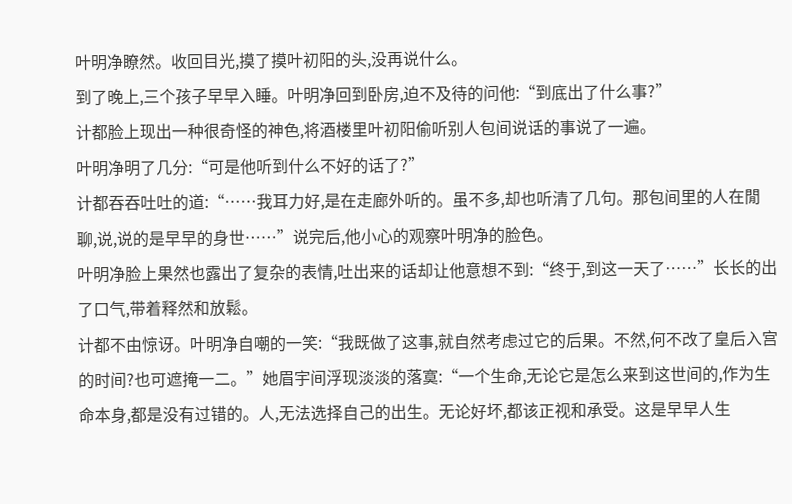叶明净瞭然。收回目光,摸了摸叶初阳的头,没再说什么。
到了晚上,三个孩子早早入睡。叶明净回到卧房,迫不及待的问他:“到底出了什么事?”
计都脸上现出一种很奇怪的神色,将酒楼里叶初阳偷听别人包间说话的事说了一遍。
叶明净明了几分:“可是他听到什么不好的话了?”
计都吞吞吐吐的道:“……我耳力好,是在走廊外听的。虽不多,却也听清了几句。那包间里的人在閒聊,说,说的是早早的身世……”说完后,他小心的观察叶明净的脸色。
叶明净脸上果然也露出了复杂的表情,吐出来的话却让他意想不到:“终于,到这一天了……”长长的出了口气,带着释然和放鬆。
计都不由惊讶。叶明净自嘲的一笑:“我既做了这事,就自然考虑过它的后果。不然,何不改了皇后入宫的时间?也可遮掩一二。”她眉宇间浮现淡淡的落寞:“一个生命,无论它是怎么来到这世间的,作为生命本身,都是没有过错的。人,无法选择自己的出生。无论好坏,都该正视和承受。这是早早人生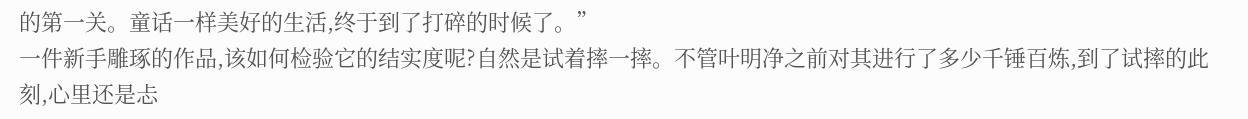的第一关。童话一样美好的生活,终于到了打碎的时候了。”
一件新手雕琢的作品,该如何检验它的结实度呢?自然是试着摔一摔。不管叶明净之前对其进行了多少千锤百炼,到了试摔的此刻,心里还是忐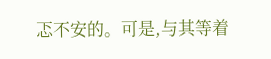忑不安的。可是,与其等着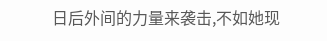日后外间的力量来袭击,不如她现